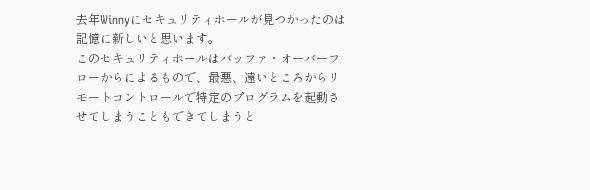去年Winnyにセキュリティホールが見つかったのは記憶に新しいと思います。
このセキュリティホールはバッファ・オーバーフローからによるもので、最悪、遠いところからリモートコントロールで特定のプログラムを起動させてしまうこともできてしまうと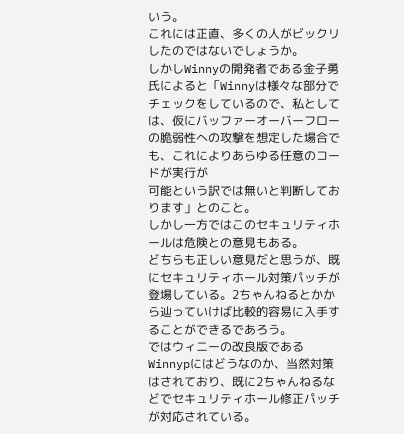いう。
これには正直、多くの人がビックリしたのではないでしょうか。
しかしWinnyの開発者である金子勇氏によると「Winnyは様々な部分でチェックをしているので、私としては、仮にバッファーオーバーフローの脆弱性への攻撃を想定した場合でも、これによりあらゆる任意のコードが実行が
可能という訳では無いと判断しております」とのこと。
しかし一方ではこのセキュリティホールは危険との意見もある。
どちらも正しい意見だと思うが、既にセキュリティホール対策パッチが登場している。2ちゃんねるとかから辿っていけば比較的容易に入手することができるであろう。
ではウィニーの改良版であるWinnypにはどうなのか、当然対策はされており、既に2ちゃんねるなどでセキュリティホール修正パッチが対応されている。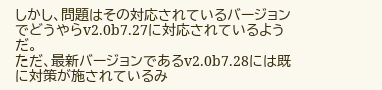しかし、問題はその対応されているバージョンでどうやらv2.0b7.27に対応されているようだ。
ただ、最新バージョンであるv2.0b7.28には既に対策が施されているみ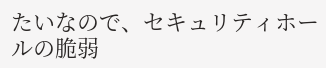たいなので、セキュリティホールの脆弱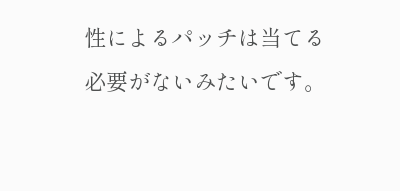性によるパッチは当てる必要がないみたいです。